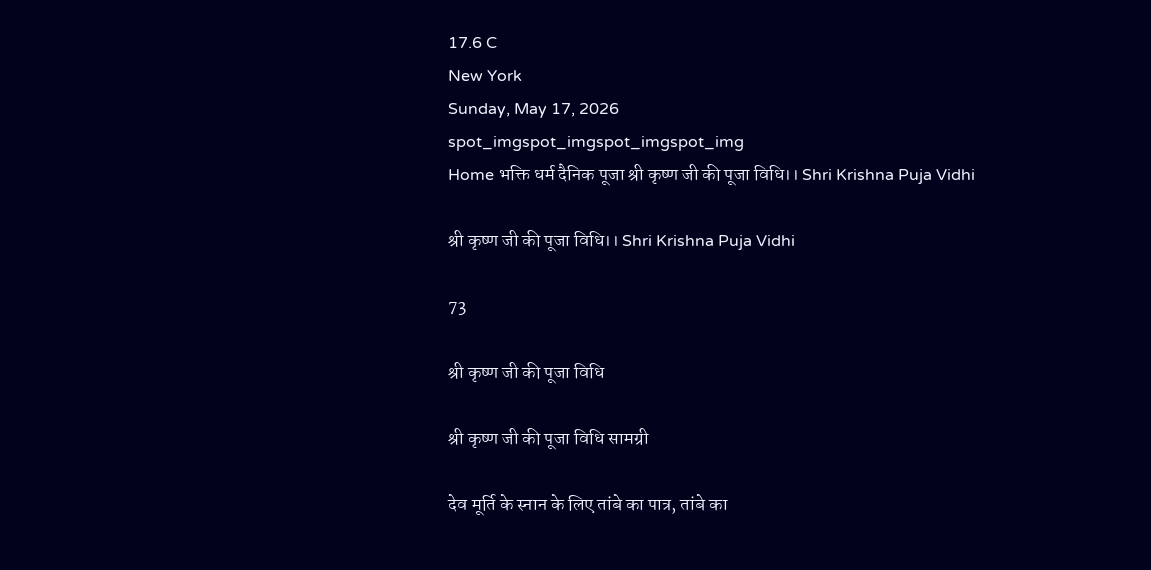17.6 C
New York
Sunday, May 17, 2026
spot_imgspot_imgspot_imgspot_img
Home भक्ति धर्म दैनिक पूजा श्री कृष्ण जी की पूजा विधि।। Shri Krishna Puja Vidhi

श्री कृष्ण जी की पूजा विधि।। Shri Krishna Puja Vidhi

73

श्री कृष्ण जी की पूजा विधि

श्री कृष्ण जी की पूजा विधि सामग्री

देव मूर्ति के स्नान के लिए तांबे का पात्र, तांबे का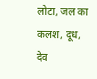लोटा, जल का कलश, दूध, देव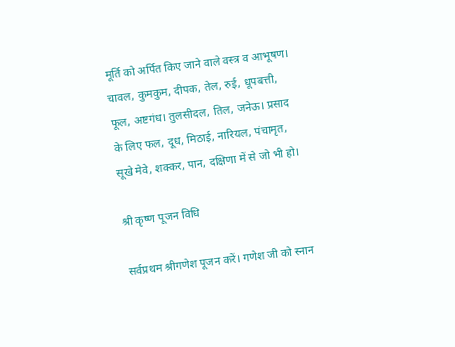मूर्ति को अर्पित किए जाने वाले वस्त्र व आभूषण। चावल, कुमकुम, दीपक, तेल, रुई, धूपबत्ती, फूल, अष्टगंध। तुलसीदल, तिल, जनेऊ। प्रसाद के लिए फल, दूध, मिठाई, नारियल, पंचामृत, सूखे मेवे, शक्कर, पान, दक्षिणा में से जो भी हो।

श्री कृष्ण पूजन विधि

सर्वप्रथम श्रीगणेश पूजन करें। गणेश जी को स्नान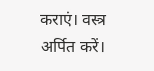कराएं। वस्त्र अर्पित करें।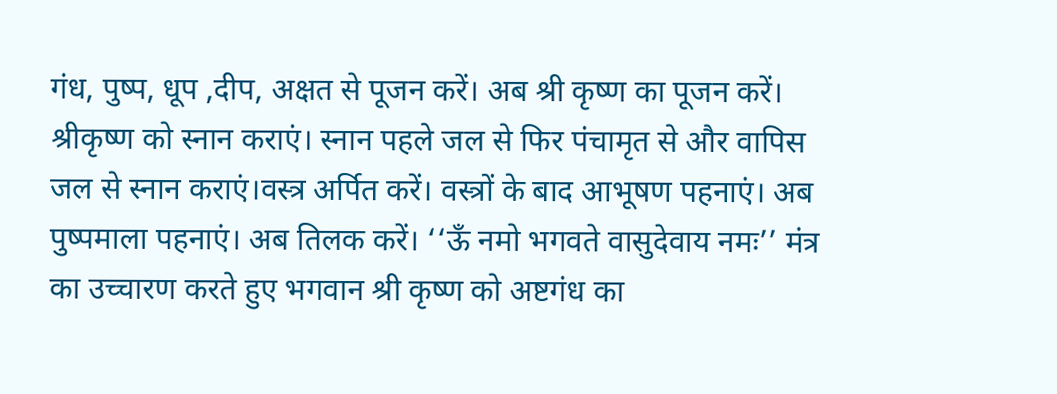गंध, पुष्प, धूप ,दीप, अक्षत से पूजन करें। अब श्री कृष्ण का पूजन करें। श्रीकृष्ण को स्नान कराएं। स्नान पहले जल से फिर पंचामृत से और वापिस जल से स्नान कराएं।वस्त्र अर्पित करें। वस्त्रों के बाद आभूषण पहनाएं। अब पुष्पमाला पहनाएं। अब तिलक करें। ‘‘ऊँ नमो भगवते वासुदेवाय नमः’’ मंत्र का उच्चारण करते हुए भगवान श्री कृष्ण को अष्टगंध का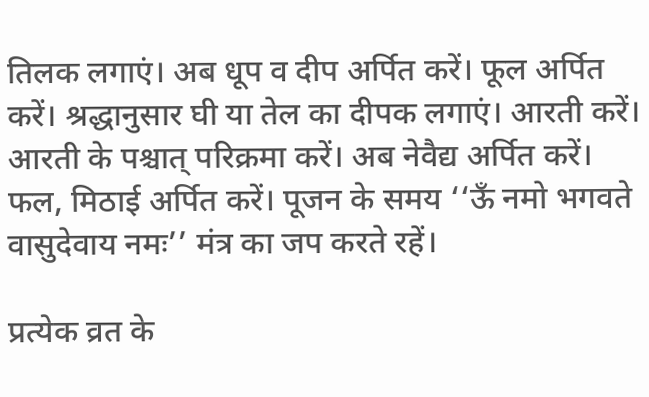तिलक लगाएं। अब धूप व दीप अर्पित करें। फूल अर्पित करें। श्रद्धानुसार घी या तेल का दीपक लगाएं। आरती करें। आरती के पश्चात् परिक्रमा करें। अब नेवैद्य अर्पित करें। फल, मिठाई अर्पित करें। पूजन के समय ‘‘ऊँ नमो भगवते वासुदेवाय नमः’’ मंत्र का जप करते रहें।

प्रत्येक व्रत के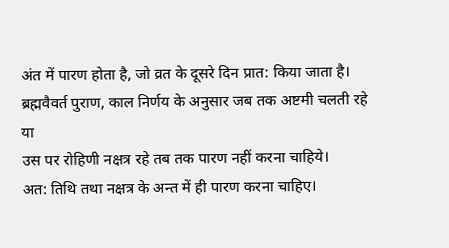अंत में पारण होता है, जो व्रत के दूसरे दिन प्रात: किया जाता है।
ब्रह्मवैवर्त पुराण, काल निर्णय के अनुसार जब तक अष्टमी चलती रहे या
उस पर रोहिणी नक्षत्र रहे तब तक पारण नहीं करना चाहिये।
अत: तिथि तथा नक्षत्र के अन्त में ही पारण करना चाहिए।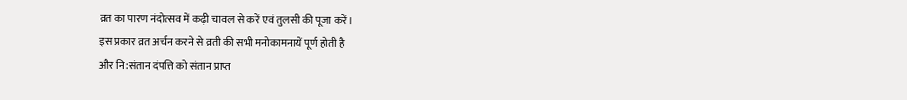व्रत का पारण नंदोत्सव में कढ़ी चावल से करें एवं तुलसी की पूजा करें।
इस प्रकार व्रत अर्चन करने से व्रती की सभी मनोकामनायें पूर्ण होती है
और नि:संतान दंपत्ति को संतान प्राप्त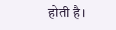होती है।